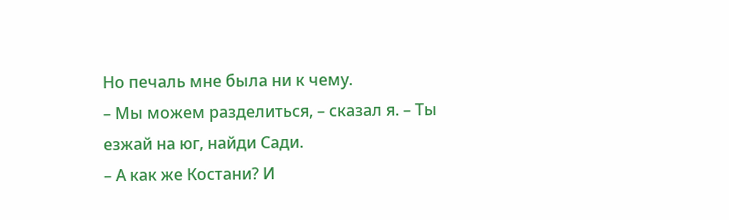Но печаль мне была ни к чему.
– Мы можем разделиться, – сказал я. – Ты езжай на юг, найди Сади.
– А как же Костани? И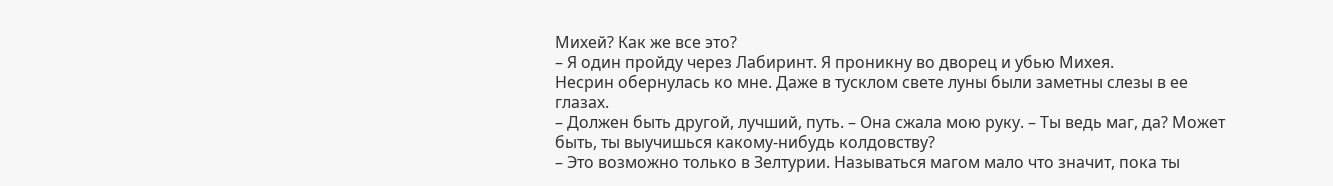Михей? Как же все это?
– Я один пройду через Лабиринт. Я проникну во дворец и убью Михея.
Несрин обернулась ко мне. Даже в тусклом свете луны были заметны слезы в ее глазах.
– Должен быть другой, лучший, путь. – Она сжала мою руку. – Ты ведь маг, да? Может быть, ты выучишься какому-нибудь колдовству?
– Это возможно только в Зелтурии. Называться магом мало что значит, пока ты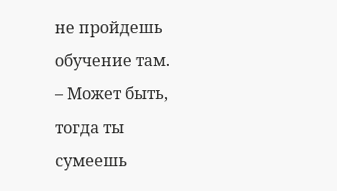не пройдешь обучение там.
– Может быть, тогда ты сумеешь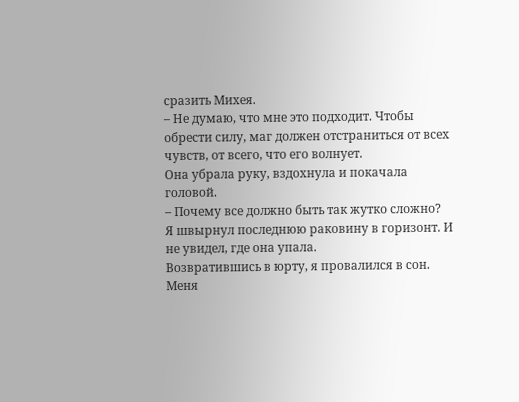сразить Михея.
– Не думаю, что мне это подходит. Чтобы обрести силу, маг должен отстраниться от всех чувств, от всего, что его волнует.
Она убрала руку, вздохнула и покачала головой.
– Почему все должно быть так жутко сложно?
Я швырнул последнюю раковину в горизонт. И не увидел, где она упала.
Возвратившись в юрту, я провалился в сон. Меня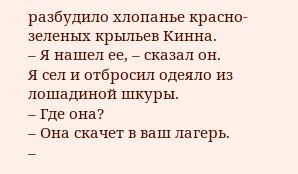разбудило хлопанье красно-зеленых крыльев Кинна.
– Я нашел ее, – сказал он.
Я сел и отбросил одеяло из лошадиной шкуры.
– Где она?
– Она скачет в ваш лагерь.
–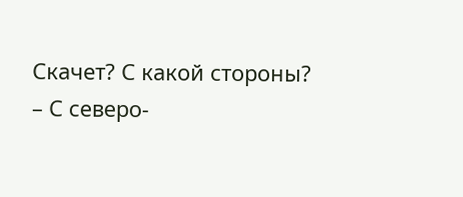Скачет? С какой стороны?
– С северо-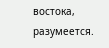востока, разумеется.